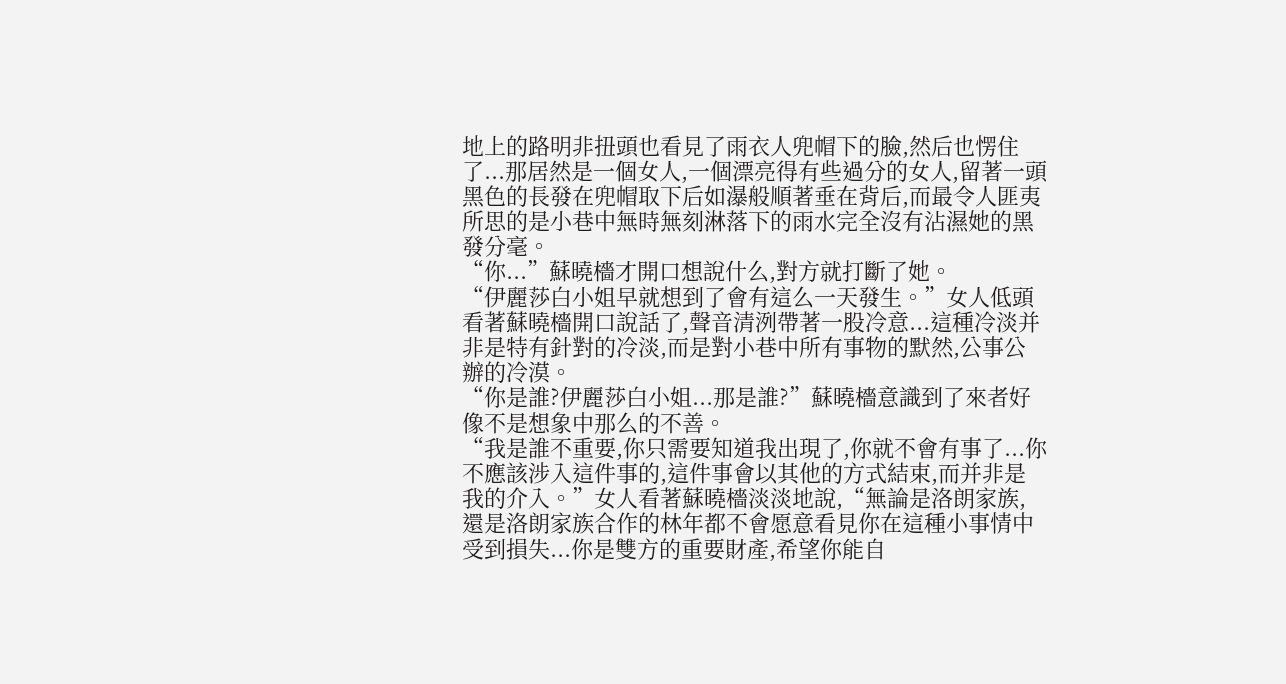地上的路明非扭頭也看見了雨衣人兜帽下的臉,然后也愣住了...那居然是一個女人,一個漂亮得有些過分的女人,留著一頭黑色的長發在兜帽取下后如瀑般順著垂在背后,而最令人匪夷所思的是小巷中無時無刻淋落下的雨水完全沒有沾濕她的黑發分毫。
“你...”蘇曉檣才開口想說什么,對方就打斷了她。
“伊麗莎白小姐早就想到了會有這么一天發生。”女人低頭看著蘇曉檣開口說話了,聲音清洌帶著一股冷意...這種冷淡并非是特有針對的冷淡,而是對小巷中所有事物的默然,公事公辦的冷漠。
“你是誰?伊麗莎白小姐...那是誰?”蘇曉檣意識到了來者好像不是想象中那么的不善。
“我是誰不重要,你只需要知道我出現了,你就不會有事了...你不應該涉入這件事的,這件事會以其他的方式結束,而并非是我的介入。”女人看著蘇曉檣淡淡地說,“無論是洛朗家族,還是洛朗家族合作的林年都不會愿意看見你在這種小事情中受到損失...你是雙方的重要財產,希望你能自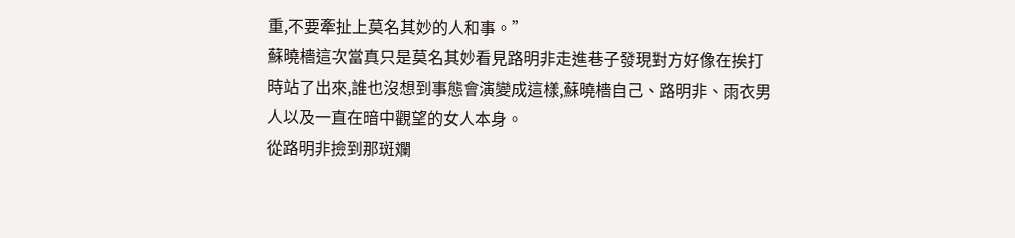重,不要牽扯上莫名其妙的人和事。”
蘇曉檣這次當真只是莫名其妙看見路明非走進巷子發現對方好像在挨打時站了出來,誰也沒想到事態會演變成這樣,蘇曉檣自己、路明非、雨衣男人以及一直在暗中觀望的女人本身。
從路明非撿到那斑斕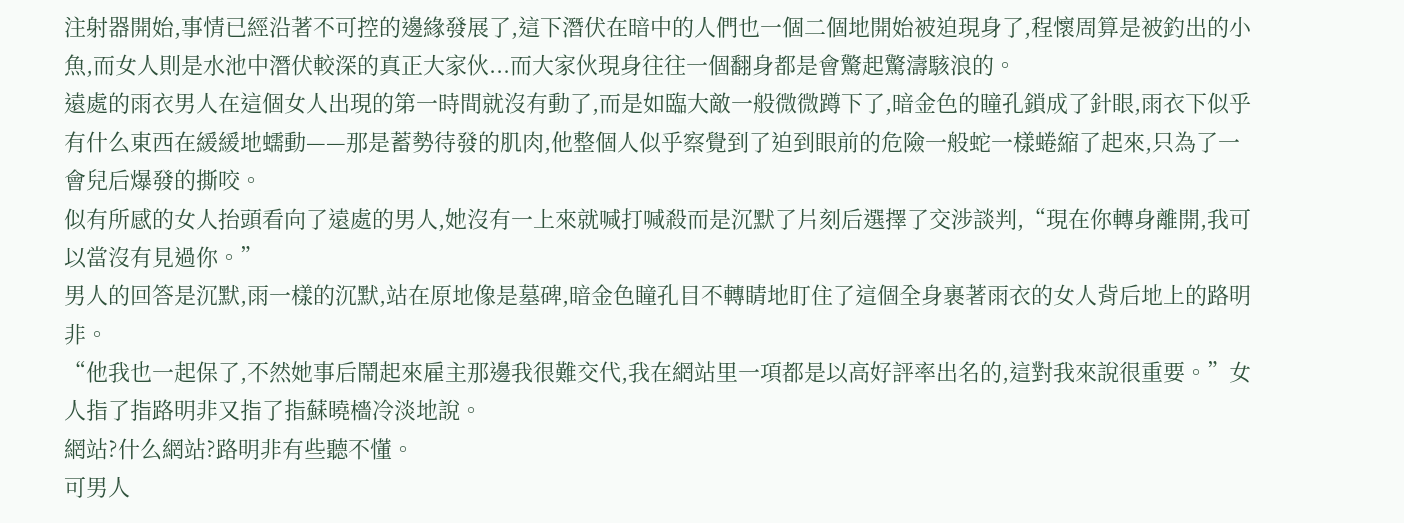注射器開始,事情已經沿著不可控的邊緣發展了,這下潛伏在暗中的人們也一個二個地開始被迫現身了,程懷周算是被釣出的小魚,而女人則是水池中潛伏較深的真正大家伙...而大家伙現身往往一個翻身都是會驚起驚濤駭浪的。
遠處的雨衣男人在這個女人出現的第一時間就沒有動了,而是如臨大敵一般微微蹲下了,暗金色的瞳孔鎖成了針眼,雨衣下似乎有什么東西在緩緩地蠕動——那是蓄勢待發的肌肉,他整個人似乎察覺到了迫到眼前的危險一般蛇一樣蜷縮了起來,只為了一會兒后爆發的撕咬。
似有所感的女人抬頭看向了遠處的男人,她沒有一上來就喊打喊殺而是沉默了片刻后選擇了交涉談判,“現在你轉身離開,我可以當沒有見過你。”
男人的回答是沉默,雨一樣的沉默,站在原地像是墓碑,暗金色瞳孔目不轉睛地盯住了這個全身裹著雨衣的女人背后地上的路明非。
“他我也一起保了,不然她事后鬧起來雇主那邊我很難交代,我在網站里一項都是以高好評率出名的,這對我來說很重要。”女人指了指路明非又指了指蘇曉檣冷淡地說。
網站?什么網站?路明非有些聽不懂。
可男人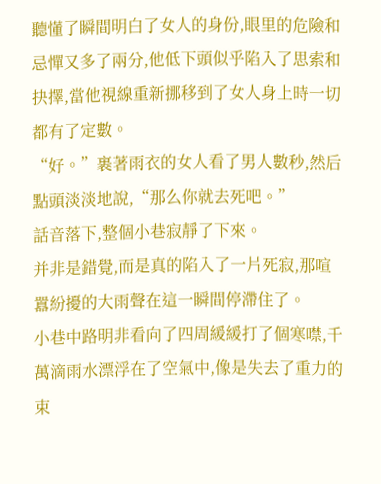聽懂了瞬間明白了女人的身份,眼里的危險和忌憚又多了兩分,他低下頭似乎陷入了思索和抉擇,當他視線重新挪移到了女人身上時一切都有了定數。
“好。”裹著雨衣的女人看了男人數秒,然后點頭淡淡地說,“那么你就去死吧。”
話音落下,整個小巷寂靜了下來。
并非是錯覺,而是真的陷入了一片死寂,那喧囂紛擾的大雨聲在這一瞬間停滯住了。
小巷中路明非看向了四周緩緩打了個寒噤,千萬滴雨水漂浮在了空氣中,像是失去了重力的束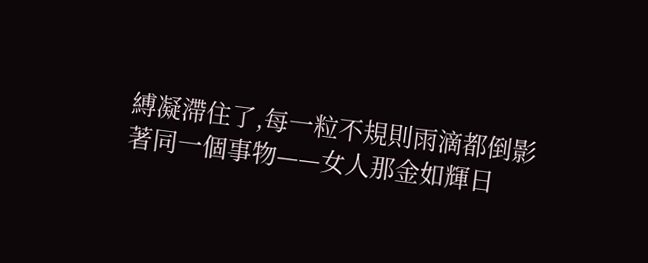縛凝滯住了,每一粒不規則雨滴都倒影著同一個事物——女人那金如輝日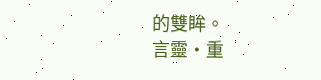的雙眸。
言靈·重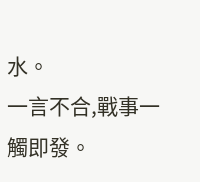水。
一言不合,戰事一觸即發。